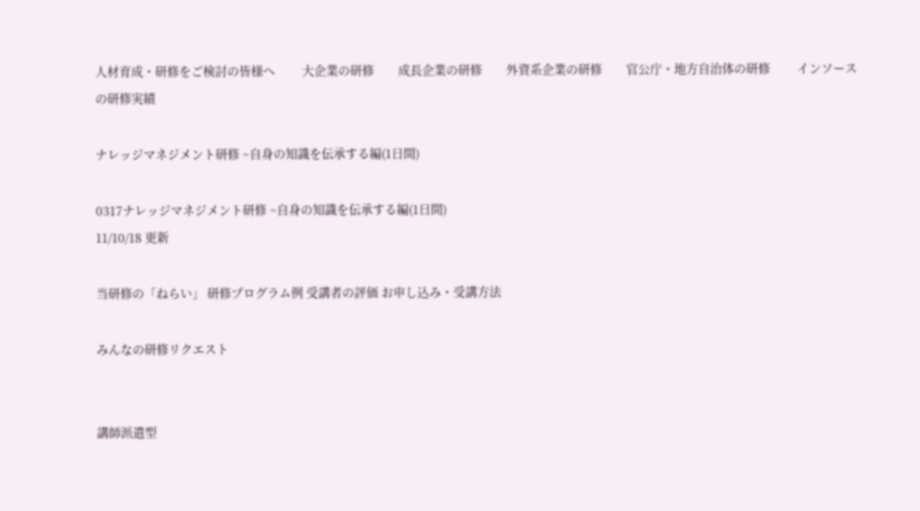人材育成・研修をご検討の皆様へ         大企業の研修        成長企業の研修        外資系企業の研修        官公庁・地方自治体の研修         インソースの研修実績

ナレッジマネジメント研修 ~自身の知識を伝承する編(1日間)

0317ナレッジマネジメント研修 ~自身の知識を伝承する編(1日間)
11/10/18 更新

当研修の「ねらい」 研修プログラム例 受講者の評価 お申し込み・受講方法

みんなの研修リクエスト


講師派遣型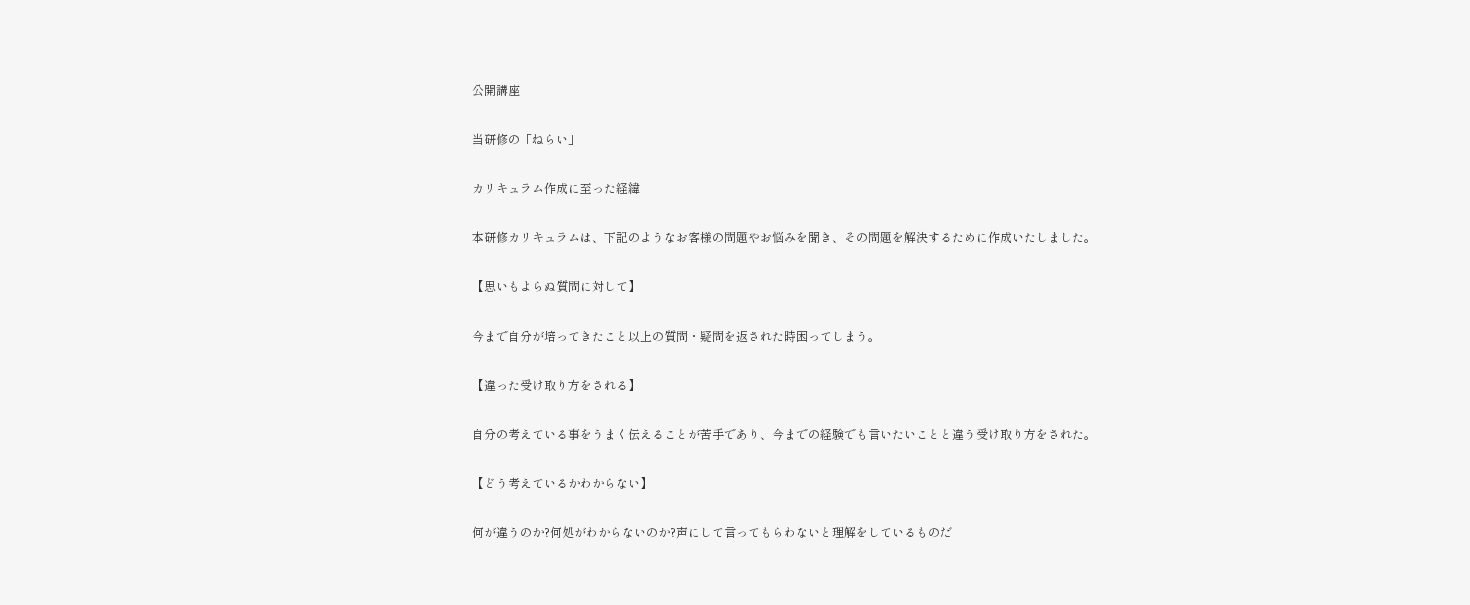公開講座

当研修の「ねらい」

カリキュラム作成に至った経緯

本研修カリキュラムは、下記のようなお客様の問題やお悩みを聞き、その問題を解決するために作成いたしました。

【思いもよらぬ質問に対して】

今まで自分が培ってきたこと以上の質問・疑問を返された時困ってしまう。

【違った受け取り方をされる】

自分の考えている事をうまく伝えることが苦手であり、今までの経験でも言いたいことと違う受け取り方をされた。

【どう考えているかわからない】

何が違うのか?何処がわからないのか?声にして言ってもらわないと理解をしているものだ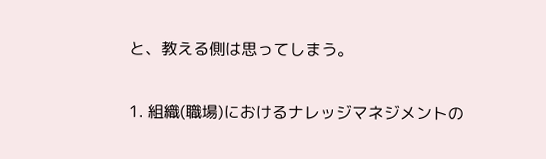と、教える側は思ってしまう。

1. 組織(職場)におけるナレッジマネジメントの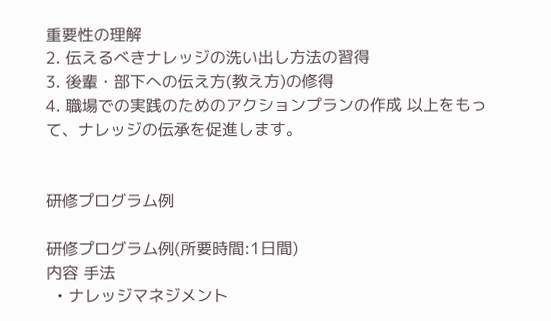重要性の理解
2. 伝えるべきナレッジの洗い出し方法の習得
3. 後輩・部下への伝え方(教え方)の修得
4. 職場での実践のためのアクションプランの作成 以上をもって、ナレッジの伝承を促進します。


研修プログラム例

研修プログラム例(所要時間:1日間)
内容 手法
  • ナレッジマネジメント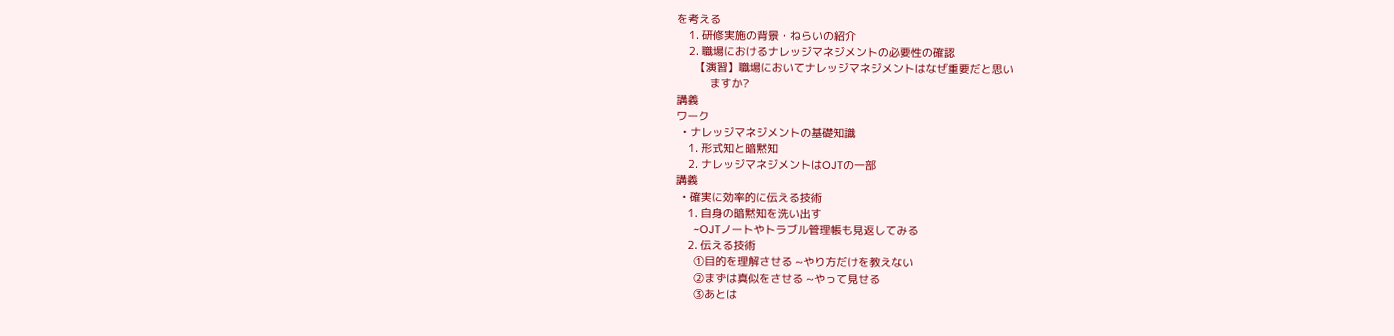を考える
    1. 研修実施の背景・ねらいの紹介
    2. 職場におけるナレッジマネジメントの必要性の確認
      【演習】職場においてナレッジマネジメントはなぜ重要だと思い
           ますか?
講義
ワーク
  • ナレッジマネジメントの基礎知識
    1. 形式知と暗黙知
    2. ナレッジマネジメントはOJTの一部
講義
  • 確実に効率的に伝える技術
    1. 自身の暗黙知を洗い出す
      ~OJTノートやトラブル管理帳も見返してみる
    2. 伝える技術
      ①目的を理解させる ~やり方だけを教えない
      ②まずは真似をさせる ~やって見せる
      ③あとは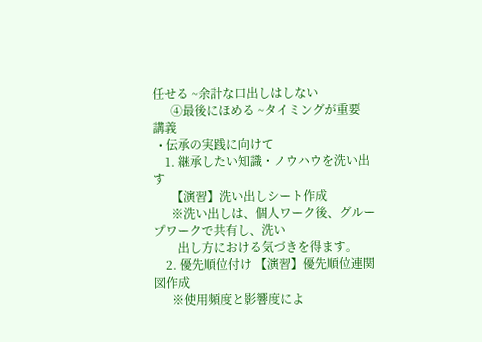任せる ~余計な口出しはしない
      ④最後にほめる ~タイミングが重要
講義
  • 伝承の実践に向けて
    1. 継承したい知識・ノウハウを洗い出す
      【演習】洗い出しシート作成
      ※洗い出しは、個人ワーク後、グループワークで共有し、洗い
        出し方における気づきを得ます。
    2. 優先順位付け 【演習】優先順位連関図作成
      ※使用頻度と影響度によ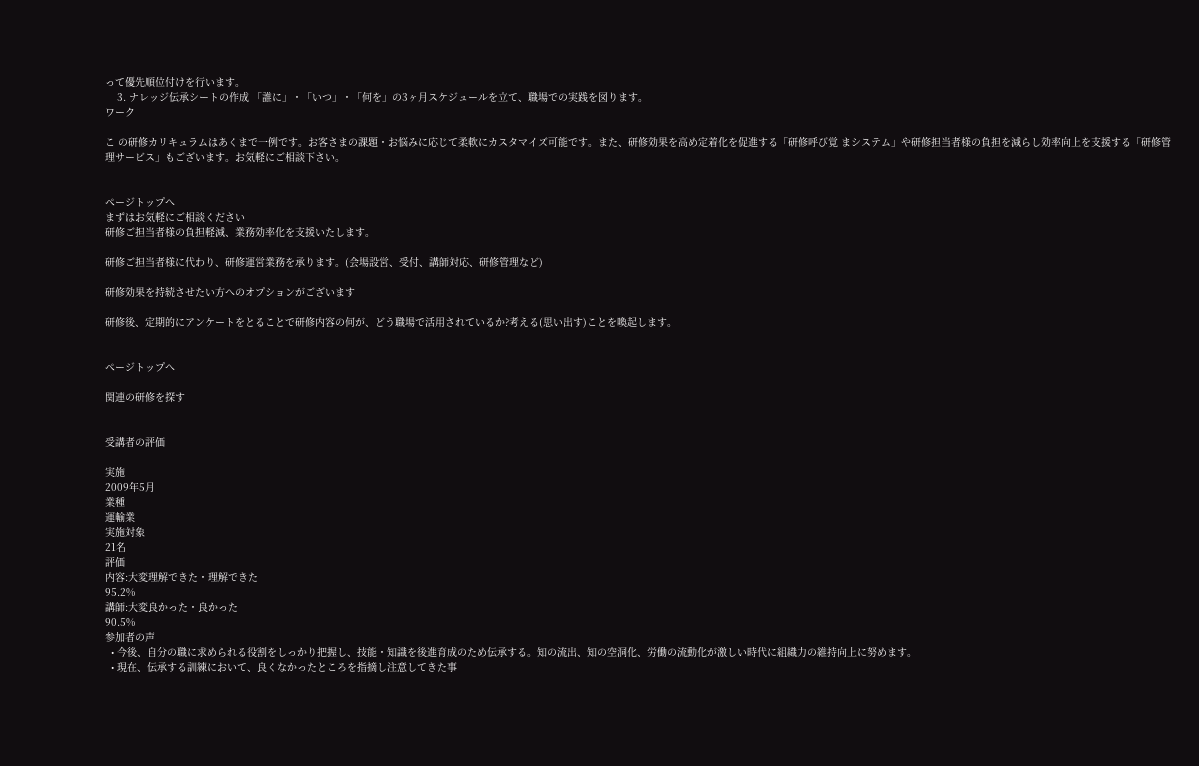って優先順位付けを行います。
    3. ナレッジ伝承シートの作成 「誰に」・「いつ」・「何を」の3ヶ月スケジュールを立て、職場での実践を図ります。
ワーク

こ の研修カリキュラムはあくまで一例です。お客さまの課題・お悩みに応じて柔軟にカスタマイズ可能です。また、研修効果を高め定着化を促進する「研修呼び覚 まシステム」や研修担当者様の負担を減らし効率向上を支援する「研修管理サービス」もございます。お気軽にご相談下さい。


ページトップへ
まずはお気軽にご相談ください
研修ご担当者様の負担軽減、業務効率化を支援いたします。

研修ご担当者様に代わり、研修運営業務を承ります。(会場設営、受付、講師対応、研修管理など)

研修効果を持続させたい方へのオプションがございます

研修後、定期的にアンケートをとることで研修内容の何が、どう職場で活用されているか?考える(思い出す)ことを喚起します。


ページトップへ

関連の研修を探す


受講者の評価

実施
2009年5月
業種
運輸業
実施対象
21名
評価
内容:大変理解できた・理解できた
95.2%
講師:大変良かった・良かった
90.5%
参加者の声
  • 今後、自分の職に求められる役割をしっかり把握し、技能・知識を後進育成のため伝承する。知の流出、知の空洞化、労働の流動化が激しい時代に組織力の維持向上に努めます。
  • 現在、伝承する訓練において、良くなかったところを指摘し注意してきた事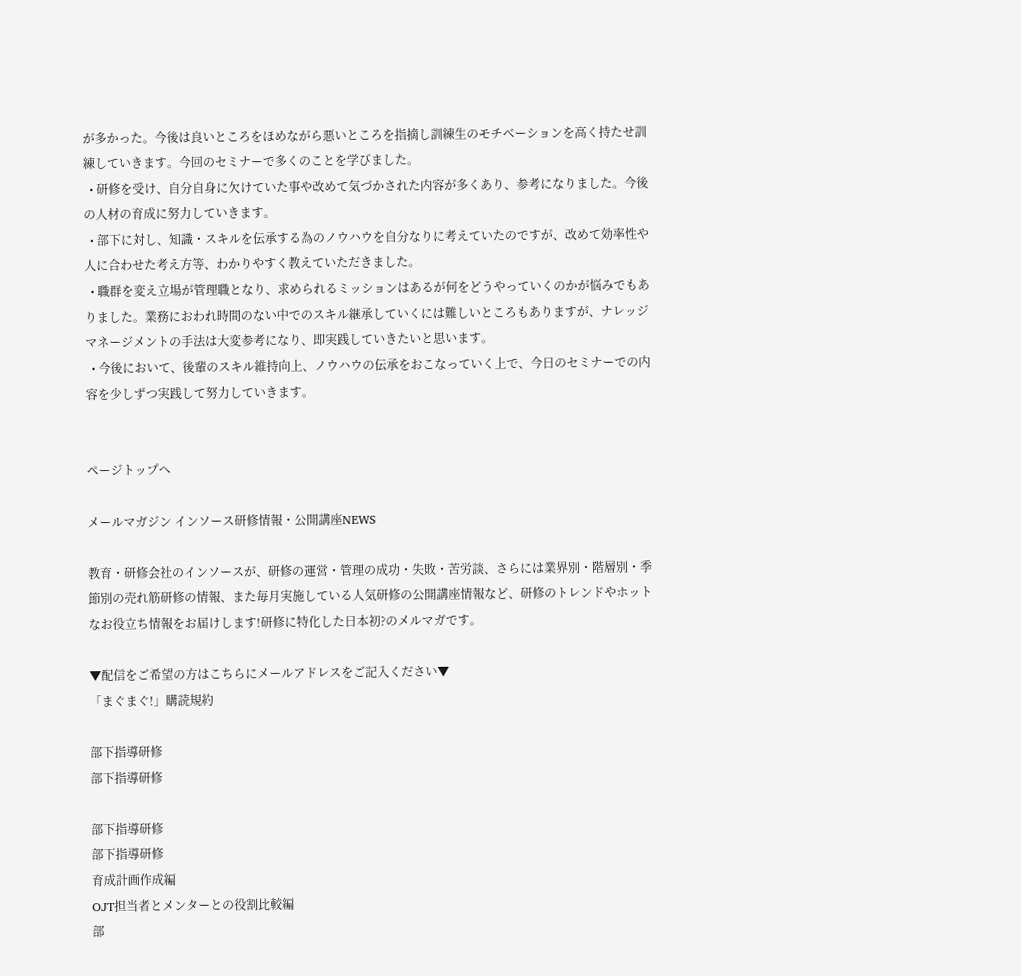が多かった。今後は良いところをほめながら悪いところを指摘し訓練生のモチベーションを高く持たせ訓練していきます。今回のセミナーで多くのことを学びました。
  • 研修を受け、自分自身に欠けていた事や改めて気づかされた内容が多くあり、参考になりました。今後の人材の育成に努力していきます。
  • 部下に対し、知識・スキルを伝承する為のノウハウを自分なりに考えていたのですが、改めて効率性や人に合わせた考え方等、わかりやすく教えていただきました。
  • 職群を変え立場が管理職となり、求められるミッションはあるが何をどうやっていくのかが悩みでもありました。業務におわれ時間のない中でのスキル継承していくには難しいところもありますが、ナレッジマネージメントの手法は大変参考になり、即実践していきたいと思います。
  • 今後において、後輩のスキル維持向上、ノウハウの伝承をおこなっていく上で、今日のセミナーでの内容を少しずつ実践して努力していきます。


ページトップへ

メールマガジン インソース研修情報・公開講座NEWS

教育・研修会社のインソースが、研修の運営・管理の成功・失敗・苦労談、さらには業界別・階層別・季節別の売れ筋研修の情報、また毎月実施している人気研修の公開講座情報など、研修のトレンドやホットなお役立ち情報をお届けします!研修に特化した日本初?のメルマガです。

▼配信をご希望の方はこちらにメールアドレスをご記入ください▼
「まぐまぐ!」購読規約

部下指導研修
部下指導研修

部下指導研修
部下指導研修
育成計画作成編
OJT担当者とメンターとの役割比較編
部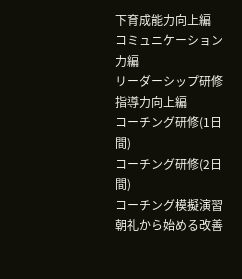下育成能力向上編
コミュニケーション力編
リーダーシップ研修
指導力向上編
コーチング研修(1日間)
コーチング研修(2日間)
コーチング模擬演習
朝礼から始める改善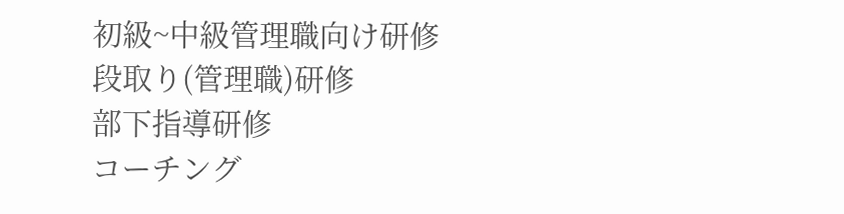初級~中級管理職向け研修
段取り(管理職)研修
部下指導研修
コーチング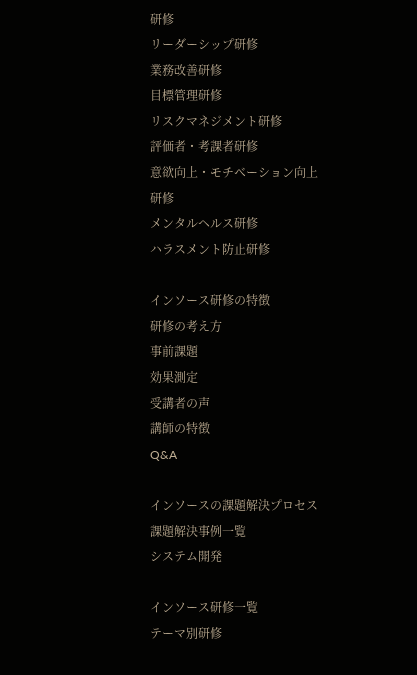研修
リーダーシップ研修
業務改善研修
目標管理研修
リスクマネジメント研修
評価者・考課者研修
意欲向上・モチベーション向上研修
メンタルヘルス研修
ハラスメント防止研修

インソース研修の特徴
研修の考え方
事前課題
効果測定
受講者の声
講師の特徴
Q&A

インソースの課題解決プロセス
課題解決事例一覧
システム開発

インソース研修一覧
テーマ別研修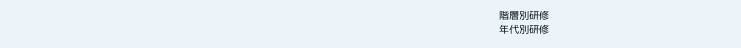階層別研修
年代別研修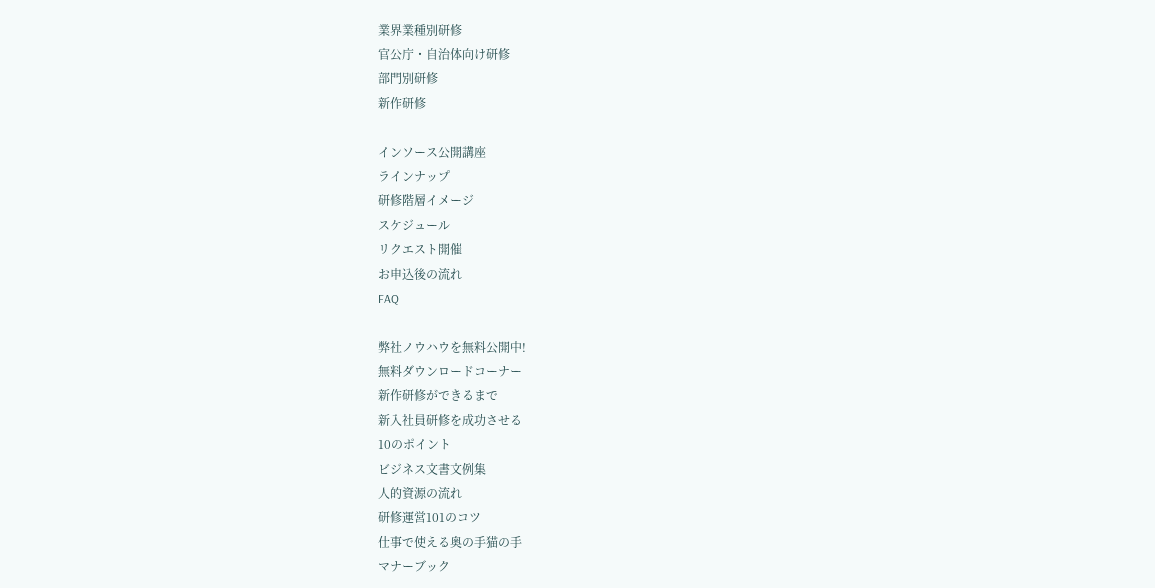業界業種別研修
官公庁・自治体向け研修
部門別研修
新作研修

インソース公開講座
ラインナップ
研修階層イメージ
スケジュール
リクエスト開催
お申込後の流れ
FAQ

弊社ノウハウを無料公開中!
無料ダウンロードコーナー
新作研修ができるまで
新入社員研修を成功させる
10のポイント
ビジネス文書文例集
人的資源の流れ
研修運営101のコツ
仕事で使える奥の手猫の手
マナーブック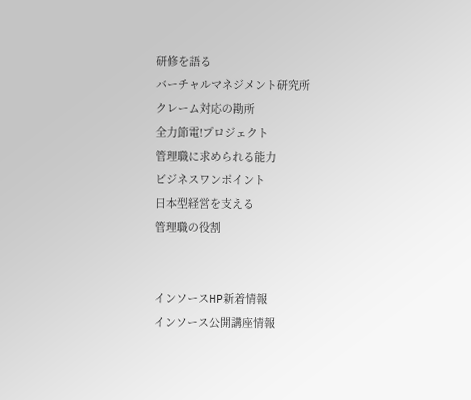研修を語る
バーチャルマネジメント研究所
クレーム対応の勘所
全力節電!プロジェクト
管理職に求められる能力
ビジネスワンポイント
日本型経営を支える
管理職の役割


インソースHP新着情報
インソース公開講座情報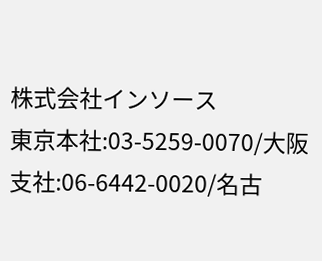株式会社インソース
東京本社:03-5259-0070/大阪支社:06-6442-0020/名古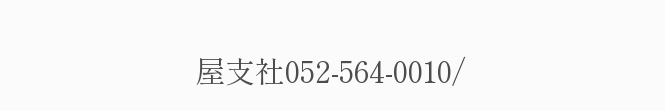屋支社052-564-0010/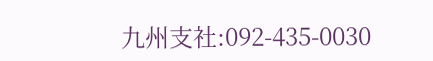九州支社:092-435-0030